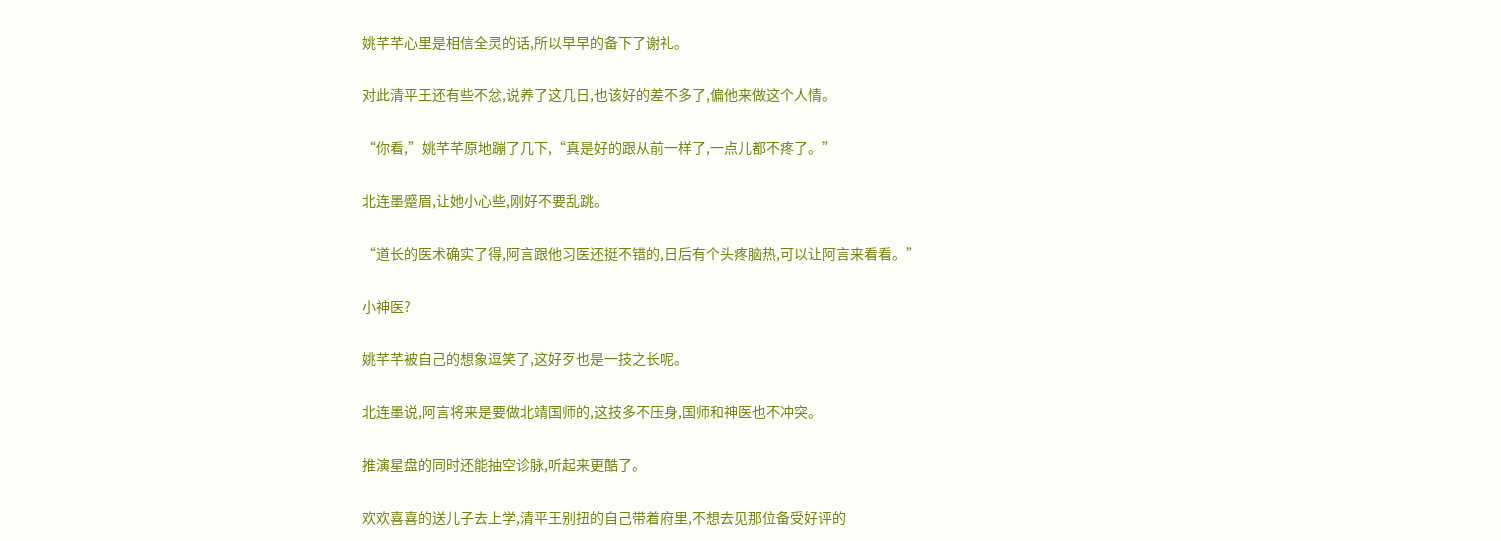姚芊芊心里是相信全灵的话,所以早早的备下了谢礼。

对此清平王还有些不忿,说养了这几日,也该好的差不多了,偏他来做这个人情。

“你看,”姚芊芊原地蹦了几下,“真是好的跟从前一样了,一点儿都不疼了。”

北连墨蹙眉,让她小心些,刚好不要乱跳。

“道长的医术确实了得,阿言跟他习医还挺不错的,日后有个头疼脑热,可以让阿言来看看。”

小神医?

姚芊芊被自己的想象逗笑了,这好歹也是一技之长呢。

北连墨说,阿言将来是要做北靖国师的,这技多不压身,国师和神医也不冲突。

推演星盘的同时还能抽空诊脉,听起来更酷了。

欢欢喜喜的送儿子去上学,清平王别扭的自己带着府里,不想去见那位备受好评的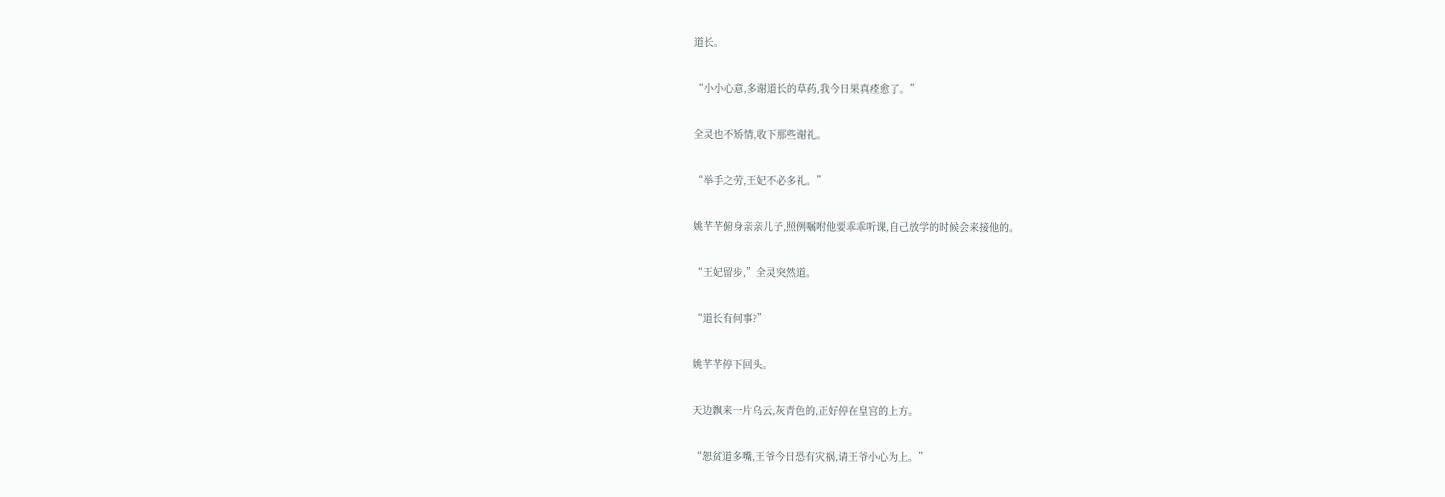道长。

“小小心意,多谢道长的草药,我今日果真痊愈了。”

全灵也不矫情,收下那些谢礼。

“举手之劳,王妃不必多礼。”

姚芊芊俯身亲亲儿子,照例嘱咐他要乖乖听课,自己放学的时候会来接他的。

“王妃留步,”全灵突然道。

“道长有何事?”

姚芊芊停下回头。

天边飘来一片乌云,灰青色的,正好停在皇宫的上方。

“恕贫道多嘴,王爷今日恐有灾祸,请王爷小心为上。”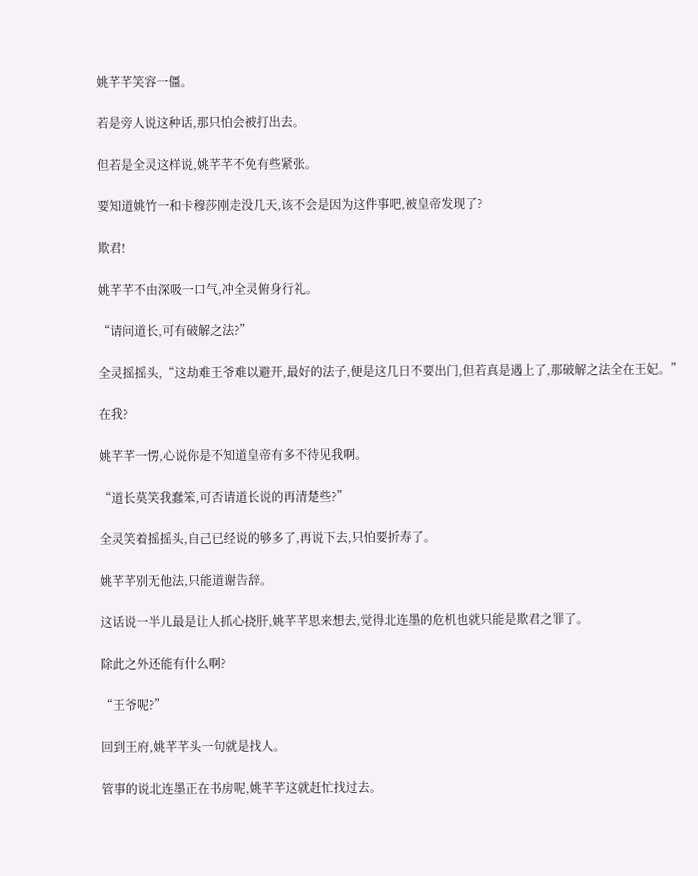姚芊芊笑容一僵。

若是旁人说这种话,那只怕会被打出去。

但若是全灵这样说,姚芊芊不免有些紧张。

要知道姚竹一和卡穆莎刚走没几天,该不会是因为这件事吧,被皇帝发现了?

欺君!

姚芊芊不由深吸一口气,冲全灵俯身行礼。

“请问道长,可有破解之法?”

全灵摇摇头,“这劫难王爷难以避开,最好的法子,便是这几日不要出门,但若真是遇上了,那破解之法全在王妃。”

在我?

姚芊芊一愣,心说你是不知道皇帝有多不待见我啊。

“道长莫笑我蠢笨,可否请道长说的再清楚些?”

全灵笑着摇摇头,自己已经说的够多了,再说下去,只怕要折寿了。

姚芊芊别无他法,只能道谢告辞。

这话说一半儿最是让人抓心挠肝,姚芊芊思来想去,觉得北连墨的危机也就只能是欺君之罪了。

除此之外还能有什么啊?

“王爷呢?”

回到王府,姚芊芊头一句就是找人。

管事的说北连墨正在书房呢,姚芊芊这就赶忙找过去。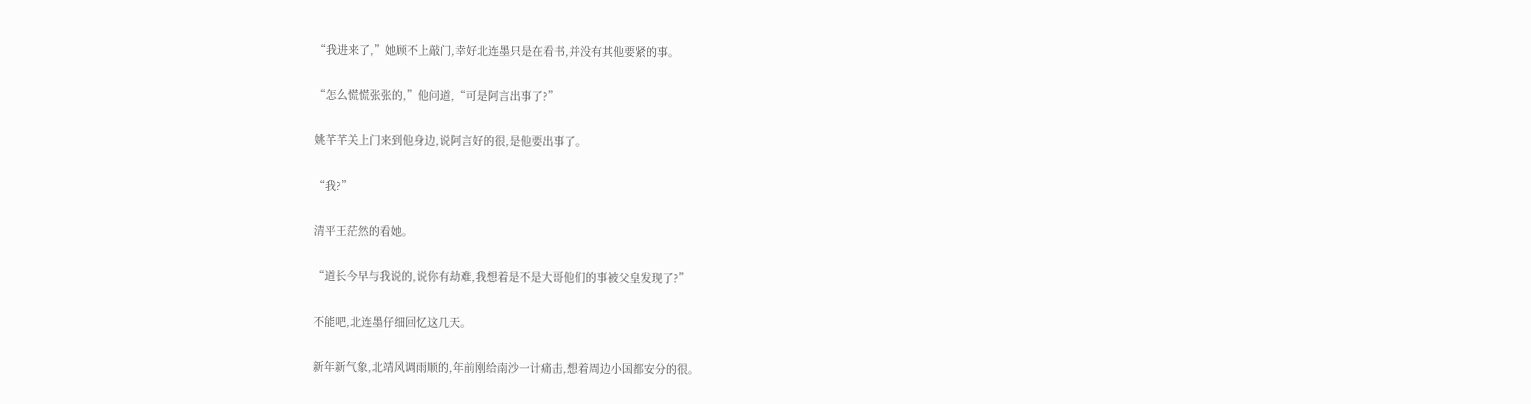“我进来了,”她顾不上敲门,幸好北连墨只是在看书,并没有其他要紧的事。

“怎么慌慌张张的,”他问道,“可是阿言出事了?”

姚芊芊关上门来到他身边,说阿言好的很,是他要出事了。

“我?”

清平王茫然的看她。

“道长今早与我说的,说你有劫难,我想着是不是大哥他们的事被父皇发现了?”

不能吧,北连墨仔细回忆这几天。

新年新气象,北靖风调雨顺的,年前刚给南沙一计痛击,想着周边小国都安分的很。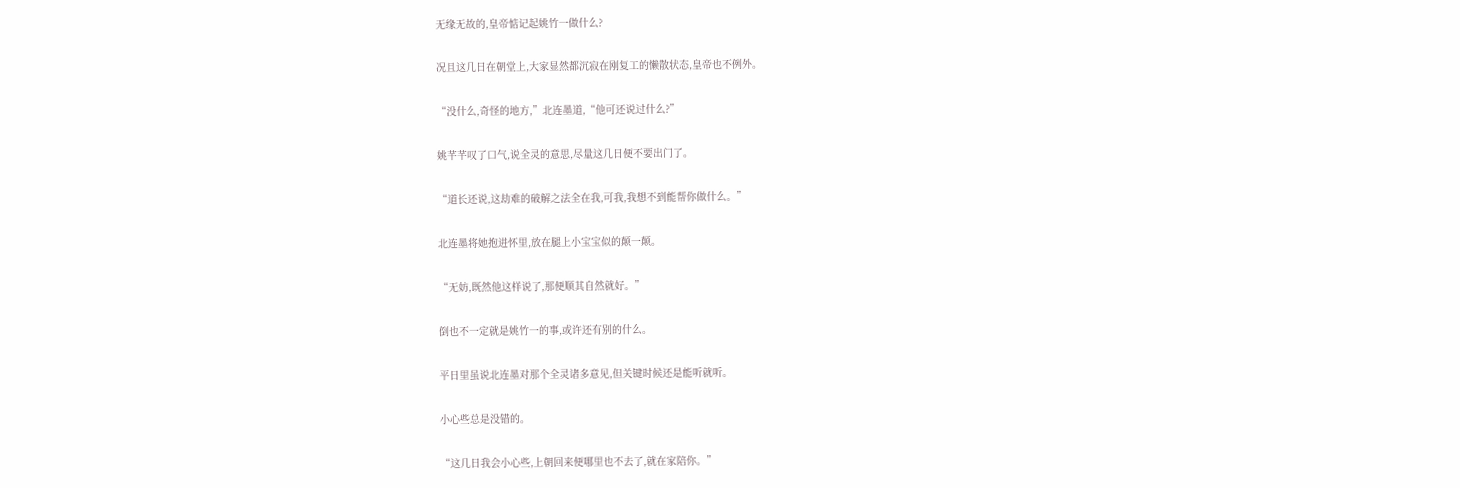无缘无故的,皇帝惦记起姚竹一做什么?

况且这几日在朝堂上,大家显然都沉寂在刚复工的懒散状态,皇帝也不例外。

“没什么,奇怪的地方,”北连墨道,“他可还说过什么?”

姚芊芊叹了口气,说全灵的意思,尽量这几日便不要出门了。

“道长还说,这劫难的破解之法全在我,可我,我想不到能帮你做什么。”

北连墨将她抱进怀里,放在腿上小宝宝似的颠一颠。

“无妨,既然他这样说了,那便顺其自然就好。”

倒也不一定就是姚竹一的事,或许还有别的什么。

平日里虽说北连墨对那个全灵诸多意见,但关键时候还是能听就听。

小心些总是没错的。

“这几日我会小心些,上朝回来便哪里也不去了,就在家陪你。”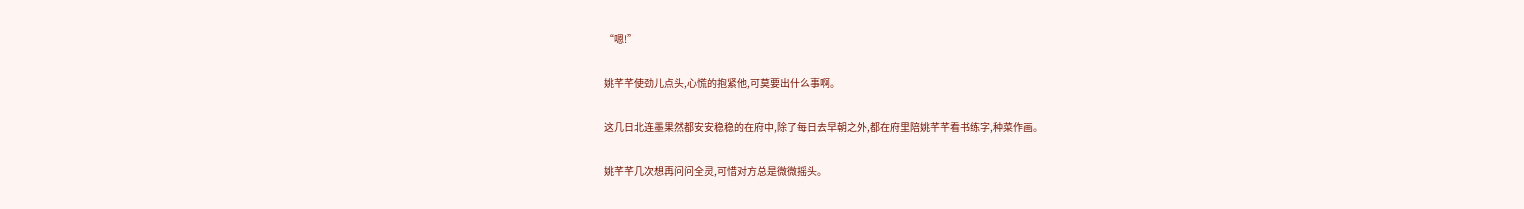“嗯!”

姚芊芊使劲儿点头,心慌的抱紧他,可莫要出什么事啊。

这几日北连墨果然都安安稳稳的在府中,除了每日去早朝之外,都在府里陪姚芊芊看书练字,种菜作画。

姚芊芊几次想再问问全灵,可惜对方总是微微摇头。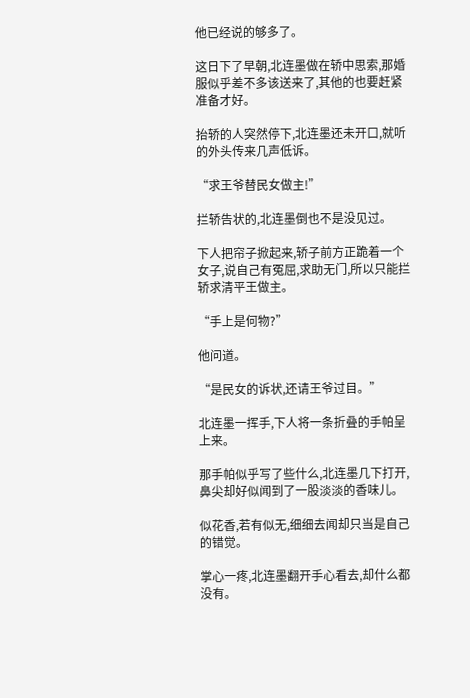他已经说的够多了。

这日下了早朝,北连墨做在轿中思索,那婚服似乎差不多该送来了,其他的也要赶紧准备才好。

抬轿的人突然停下,北连墨还未开口,就听的外头传来几声低诉。

“求王爷替民女做主!”

拦轿告状的,北连墨倒也不是没见过。

下人把帘子掀起来,轿子前方正跪着一个女子,说自己有冤屈,求助无门,所以只能拦轿求清平王做主。

“手上是何物?”

他问道。

“是民女的诉状,还请王爷过目。”

北连墨一挥手,下人将一条折叠的手帕呈上来。

那手帕似乎写了些什么,北连墨几下打开,鼻尖却好似闻到了一股淡淡的香味儿。

似花香,若有似无,细细去闻却只当是自己的错觉。

掌心一疼,北连墨翻开手心看去,却什么都没有。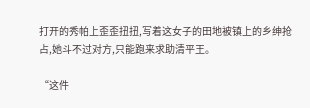打开的秀帕上歪歪扭扭,写着这女子的田地被镇上的乡绅抢占,她斗不过对方,只能跑来求助清平王。

“这件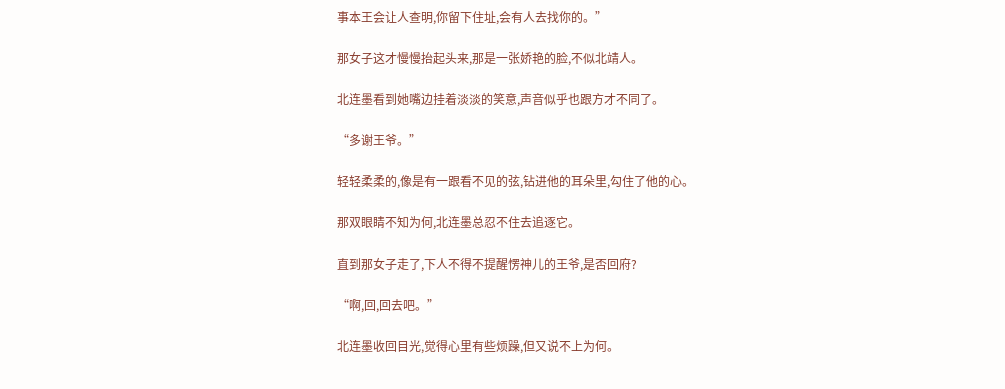事本王会让人查明,你留下住址,会有人去找你的。”

那女子这才慢慢抬起头来,那是一张娇艳的脸,不似北靖人。

北连墨看到她嘴边挂着淡淡的笑意,声音似乎也跟方才不同了。

“多谢王爷。”

轻轻柔柔的,像是有一跟看不见的弦,钻进他的耳朵里,勾住了他的心。

那双眼睛不知为何,北连墨总忍不住去追逐它。

直到那女子走了,下人不得不提醒愣神儿的王爷,是否回府?

“啊,回,回去吧。”

北连墨收回目光,觉得心里有些烦躁,但又说不上为何。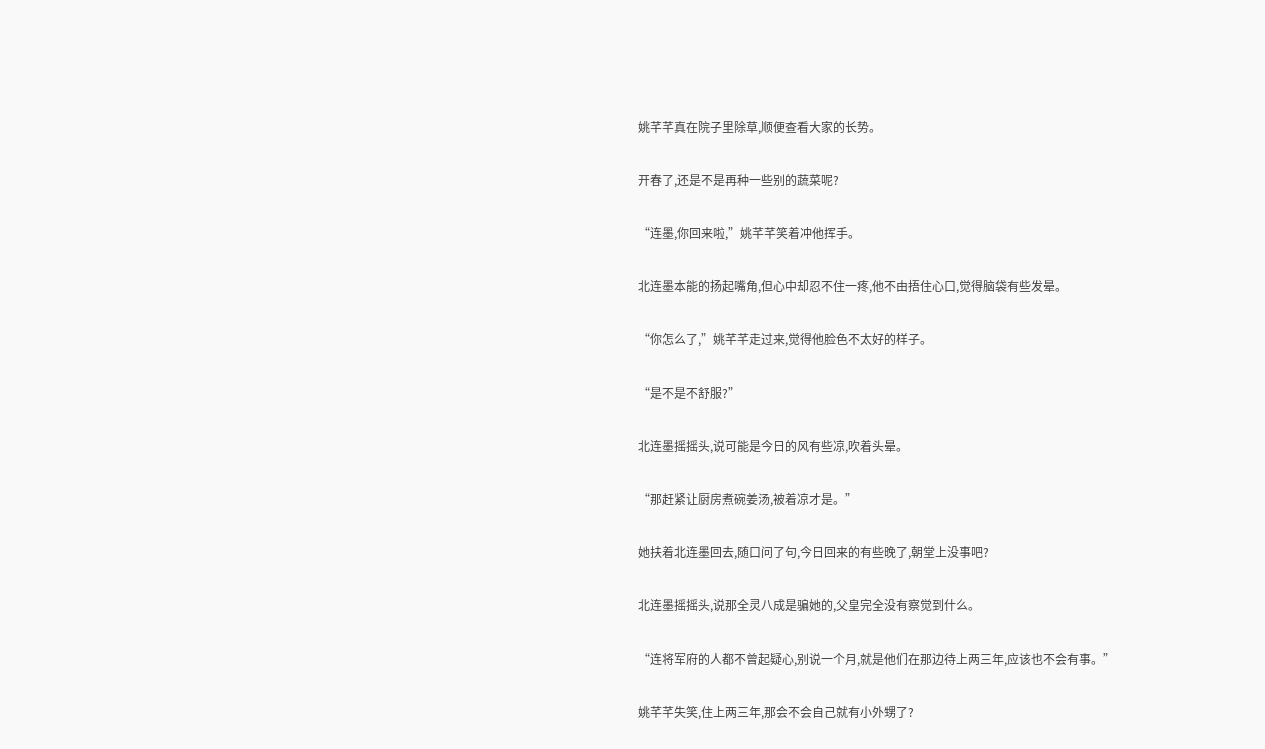姚芊芊真在院子里除草,顺便查看大家的长势。

开春了,还是不是再种一些别的蔬菜呢?

“连墨,你回来啦,”姚芊芊笑着冲他挥手。

北连墨本能的扬起嘴角,但心中却忍不住一疼,他不由捂住心口,觉得脑袋有些发晕。

“你怎么了,”姚芊芊走过来,觉得他脸色不太好的样子。

“是不是不舒服?”

北连墨摇摇头,说可能是今日的风有些凉,吹着头晕。

“那赶紧让厨房煮碗姜汤,被着凉才是。”

她扶着北连墨回去,随口问了句,今日回来的有些晚了,朝堂上没事吧?

北连墨摇摇头,说那全灵八成是骗她的,父皇完全没有察觉到什么。

“连将军府的人都不曾起疑心,别说一个月,就是他们在那边待上两三年,应该也不会有事。”

姚芊芊失笑,住上两三年,那会不会自己就有小外甥了?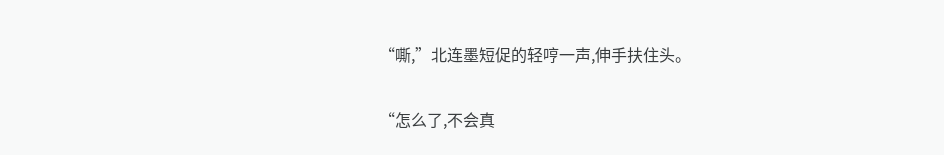“嘶,”北连墨短促的轻哼一声,伸手扶住头。

“怎么了,不会真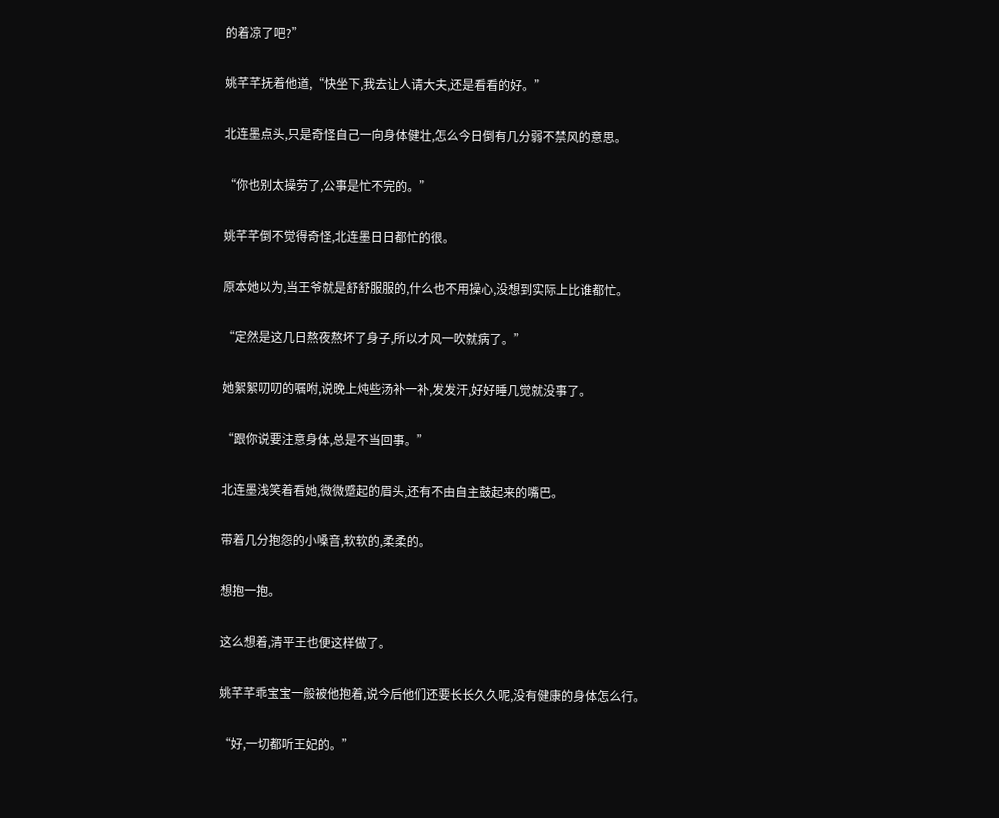的着凉了吧?”

姚芊芊抚着他道,“快坐下,我去让人请大夫,还是看看的好。”

北连墨点头,只是奇怪自己一向身体健壮,怎么今日倒有几分弱不禁风的意思。

“你也别太操劳了,公事是忙不完的。”

姚芊芊倒不觉得奇怪,北连墨日日都忙的很。

原本她以为,当王爷就是舒舒服服的,什么也不用操心,没想到实际上比谁都忙。

“定然是这几日熬夜熬坏了身子,所以才风一吹就病了。”

她絮絮叨叨的嘱咐,说晚上炖些汤补一补,发发汗,好好睡几觉就没事了。

“跟你说要注意身体,总是不当回事。”

北连墨浅笑着看她,微微蹙起的眉头,还有不由自主鼓起来的嘴巴。

带着几分抱怨的小嗓音,软软的,柔柔的。

想抱一抱。

这么想着,清平王也便这样做了。

姚芊芊乖宝宝一般被他抱着,说今后他们还要长长久久呢,没有健康的身体怎么行。

“好,一切都听王妃的。”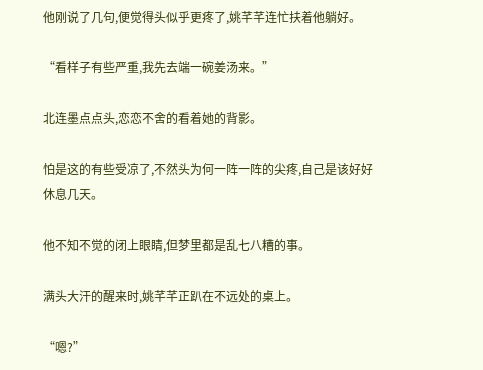他刚说了几句,便觉得头似乎更疼了,姚芊芊连忙扶着他躺好。

“看样子有些严重,我先去端一碗姜汤来。”

北连墨点点头,恋恋不舍的看着她的背影。

怕是这的有些受凉了,不然头为何一阵一阵的尖疼,自己是该好好休息几天。

他不知不觉的闭上眼睛,但梦里都是乱七八糟的事。

满头大汗的醒来时,姚芊芊正趴在不远处的桌上。

“嗯?”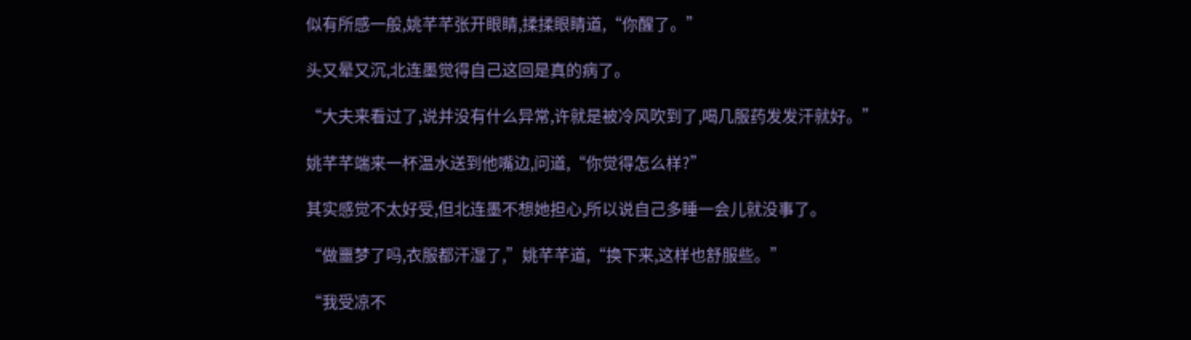似有所感一般,姚芊芊张开眼睛,揉揉眼睛道,“你醒了。”

头又晕又沉,北连墨觉得自己这回是真的病了。

“大夫来看过了,说并没有什么异常,许就是被冷风吹到了,喝几服药发发汗就好。”

姚芊芊端来一杯温水送到他嘴边,问道,“你觉得怎么样?”

其实感觉不太好受,但北连墨不想她担心,所以说自己多睡一会儿就没事了。

“做噩梦了吗,衣服都汗湿了,”姚芊芊道,“换下来,这样也舒服些。”

“我受凉不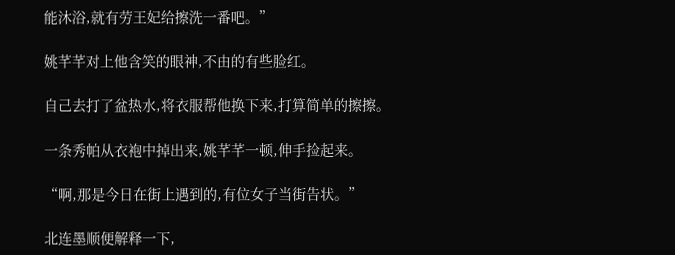能沐浴,就有劳王妃给擦洗一番吧。”

姚芊芊对上他含笑的眼神,不由的有些脸红。

自己去打了盆热水,将衣服帮他换下来,打算简单的擦擦。

一条秀帕从衣袍中掉出来,姚芊芊一顿,伸手捡起来。

“啊,那是今日在街上遇到的,有位女子当街告状。”

北连墨顺便解释一下,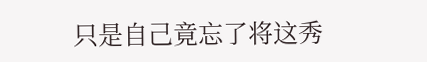只是自己竟忘了将这秀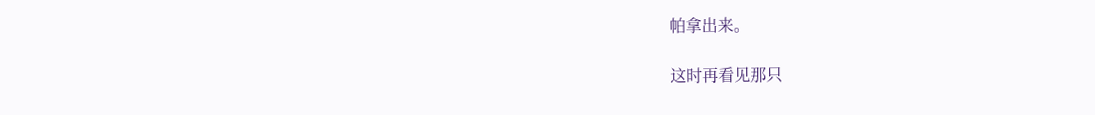帕拿出来。

这时再看见那只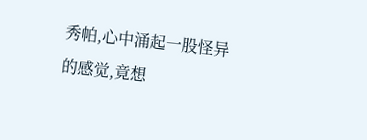秀帕,心中涌起一股怪异的感觉,竟想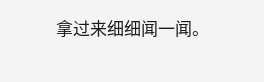拿过来细细闻一闻。